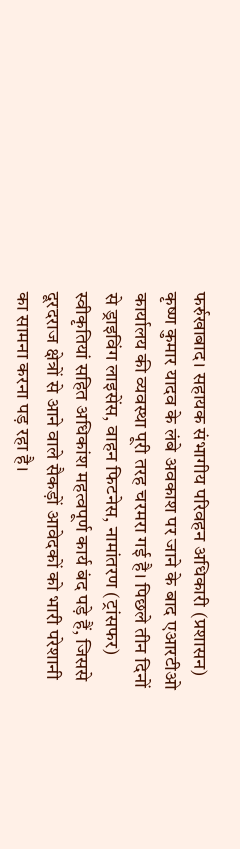फर्रुखाबाद। सहायक संभागीय परिवहन अधिकारी (प्रशासन) कृष्ण कुमार यादव के लंबे अवकाश पर जाने के बाद एआरटीओ कार्यालय की व्यवस्था पूरी तरह चरमरा गई है। पिछले तीन दिनों से ड्राइविंग लाइसेंस, वाहन फिटनेस, नामांतरण (ट्रांसफर) स्वीकृतियां सहित अधिकांश महत्वपूर्ण कार्य बंद पड़े हैं, जिससे दूरदराज क्षेत्रों से आने वाले सैकड़ों आवेदकों को भारी परेशानी का सामना करना पड़ रहा है।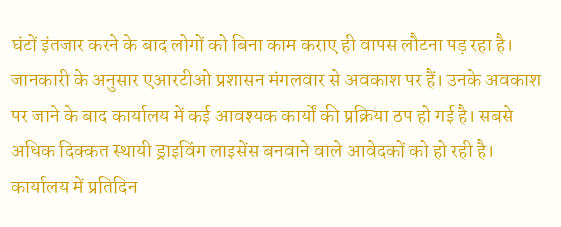घंटों इंतजार करने के बाद लोगों को बिना काम कराए ही वापस लौटना पड़ रहा है।
जानकारी के अनुसार एआरटीओ प्रशासन मंगलवार से अवकाश पर हैं। उनके अवकाश पर जाने के बाद कार्यालय में कई आवश्यक कार्यों की प्रक्रिया ठप हो गई है। सबसे अधिक दिक्कत स्थायी ड्राइविंग लाइसेंस बनवाने वाले आवेदकों को हो रही है। कार्यालय में प्रतिदिन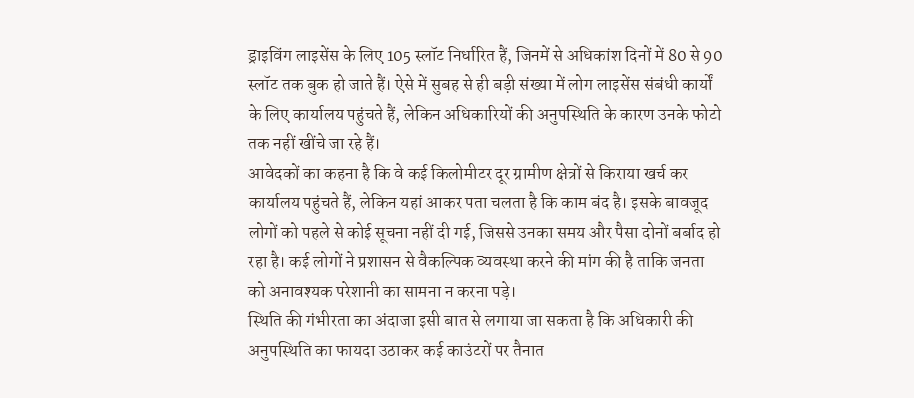ड्राइविंग लाइसेंस के लिए 105 स्लॉट निर्धारित हैं, जिनमें से अधिकांश दिनों में 80 से 90 स्लॉट तक बुक हो जाते हैं। ऐसे में सुबह से ही बड़ी संख्या में लोग लाइसेंस संबंधी कार्यों के लिए कार्यालय पहुंचते हैं, लेकिन अधिकारियों की अनुपस्थिति के कारण उनके फोटो तक नहीं खींचे जा रहे हैं।
आवेदकों का कहना है कि वे कई किलोमीटर दूर ग्रामीण क्षेत्रों से किराया खर्च कर कार्यालय पहुंचते हैं, लेकिन यहां आकर पता चलता है कि काम बंद है। इसके बावजूद लोगों को पहले से कोई सूचना नहीं दी गई, जिससे उनका समय और पैसा दोनों बर्बाद हो रहा है। कई लोगों ने प्रशासन से वैकल्पिक व्यवस्था करने की मांग की है ताकि जनता को अनावश्यक परेशानी का सामना न करना पड़े।
स्थिति की गंभीरता का अंदाजा इसी बात से लगाया जा सकता है कि अधिकारी की अनुपस्थिति का फायदा उठाकर कई काउंटरों पर तैनात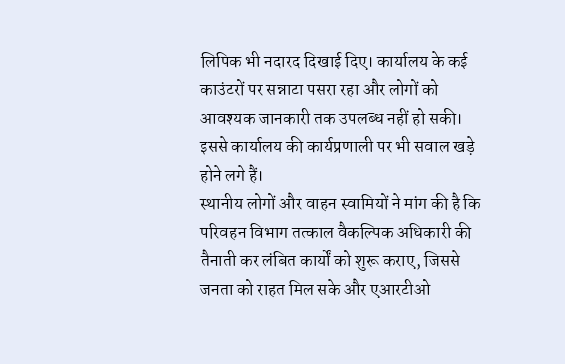लिपिक भी नदारद दिखाई दिए। कार्यालय के कई काउंटरों पर सन्नाटा पसरा रहा और लोगों को आवश्यक जानकारी तक उपलब्ध नहीं हो सकी। इससे कार्यालय की कार्यप्रणाली पर भी सवाल खड़े होने लगे हैं।
स्थानीय लोगों और वाहन स्वामियों ने मांग की है कि परिवहन विभाग तत्काल वैकल्पिक अधिकारी की तैनाती कर लंबित कार्यों को शुरू कराए, जिससे जनता को राहत मिल सके और एआरटीओ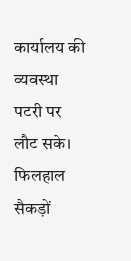कार्यालय की व्यवस्था पटरी पर लौट सके। फिलहाल सैकड़ों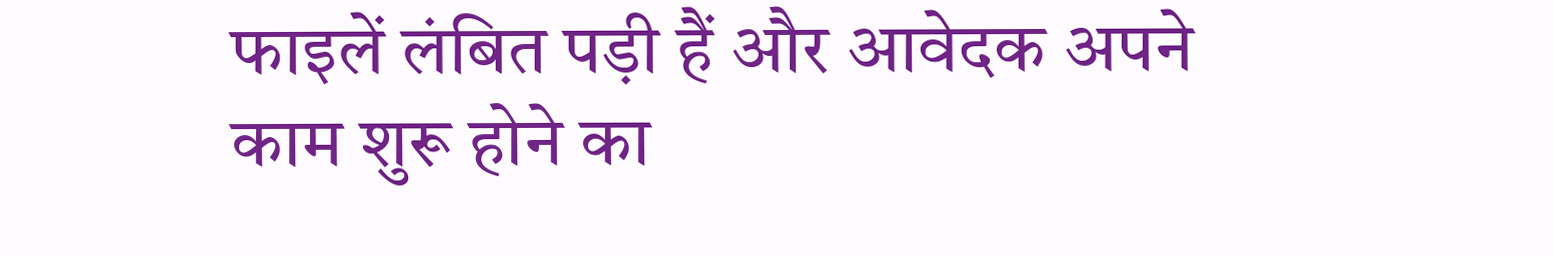फाइलें लंबित पड़ी हैं और आवेदक अपने काम शुरू होने का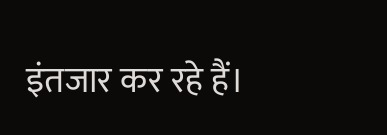इंतजार कर रहे हैं।